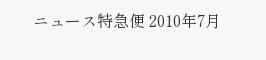ニュース特急便 2010年7月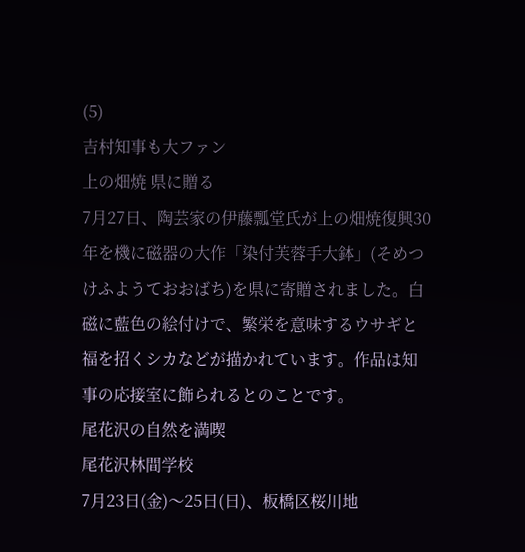(5)
吉村知事も大ファン
上の畑焼 県に贈る
7月27日、陶芸家の伊藤瓢堂氏が上の畑焼復興30年を機に磁器の大作「染付芙蓉手大鉢」(そめつけふようておおばち)を県に寄贈されました。白磁に藍色の絵付けで、繁栄を意味するウサギと福を招くシカなどが描かれています。作品は知事の応接室に飾られるとのことです。
尾花沢の自然を満喫
尾花沢林間学校
7月23日(金)〜25日(日)、板橋区桜川地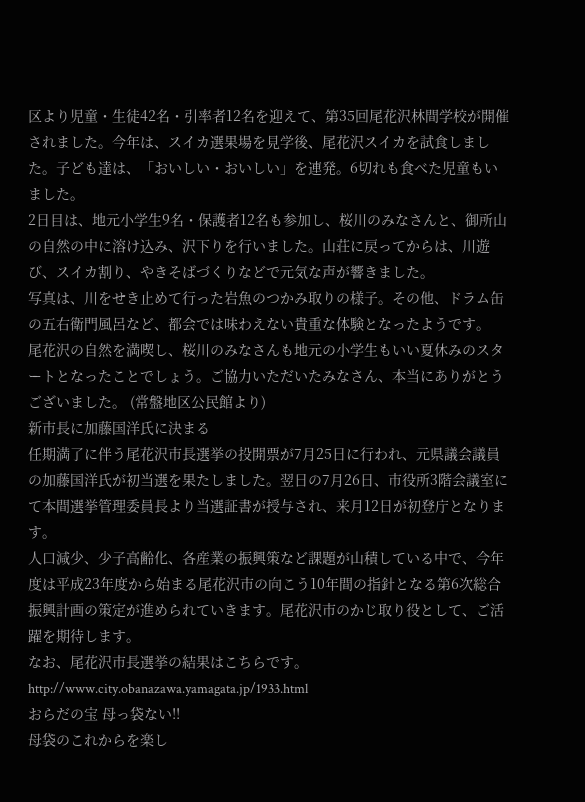区より児童・生徒42名・引率者12名を迎えて、第35回尾花沢林間学校が開催されました。今年は、スイカ選果場を見学後、尾花沢スイカを試食しました。子ども達は、「おいしい・おいしい」を連発。6切れも食べた児童もいました。
2日目は、地元小学生9名・保護者12名も参加し、桜川のみなさんと、御所山の自然の中に溶け込み、沢下りを行いました。山荘に戻ってからは、川遊び、スイカ割り、やきそばづくりなどで元気な声が響きました。
写真は、川をせき止めて行った岩魚のつかみ取りの様子。その他、ドラム缶の五右衛門風呂など、都会では味わえない貴重な体験となったようです。
尾花沢の自然を満喫し、桜川のみなさんも地元の小学生もいい夏休みのスタートとなったことでしょう。ご協力いただいたみなさん、本当にありがとうございました。 (常盤地区公民館より)
新市長に加藤国洋氏に決まる
任期満了に伴う尾花沢市長選挙の投開票が7月25日に行われ、元県議会議員の加藤国洋氏が初当選を果たしました。翌日の7月26日、市役所3階会議室にて本間選挙管理委員長より当選証書が授与され、来月12日が初登庁となります。
人口減少、少子高齢化、各産業の振興策など課題が山積している中で、今年度は平成23年度から始まる尾花沢市の向こう10年間の指針となる第6次総合振興計画の策定が進められていきます。尾花沢市のかじ取り役として、ご活躍を期待します。
なお、尾花沢市長選挙の結果はこちらです。
http://www.city.obanazawa.yamagata.jp/1933.html
おらだの宝 母っ袋ない!!
母袋のこれからを楽し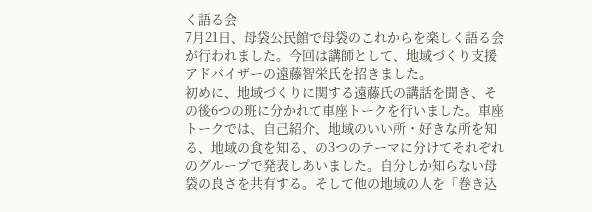く語る会
7月21日、母袋公民館で母袋のこれからを楽しく語る会が行われました。今回は講師として、地域づくり支援アドバイザーの遠藤智栄氏を招きました。
初めに、地域づくりに関する遠藤氏の講話を聞き、その後6つの班に分かれて車座トークを行いました。車座トークでは、自己紹介、地域のいい所・好きな所を知る、地域の食を知る、の3つのテーマに分けてそれぞれのグループで発表しあいました。自分しか知らない母袋の良さを共有する。そして他の地域の人を「巻き込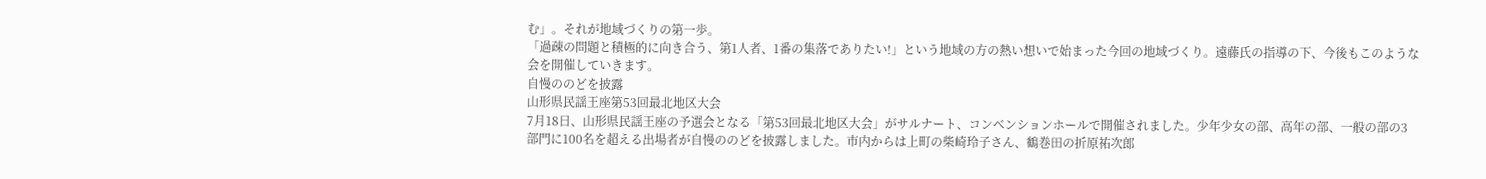む」。それが地域づくりの第一歩。
「過疎の問題と積極的に向き合う、第1人者、1番の集落でありたい!」という地域の方の熱い想いで始まった今回の地域づくり。遠藤氏の指導の下、今後もこのような会を開催していきます。
自慢ののどを披露
山形県民謡王座第53回最北地区大会
7月18日、山形県民謡王座の予選会となる「第53回最北地区大会」がサルナート、コンベンションホールで開催されました。少年少女の部、高年の部、一般の部の3部門に100名を超える出場者が自慢ののどを披露しました。市内からは上町の柴崎玲子さん、鶴巻田の折原祐次郎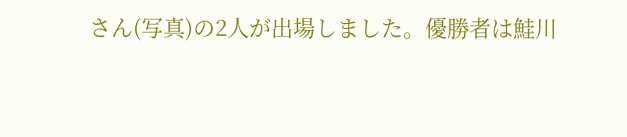さん(写真)の2人が出場しました。優勝者は鮭川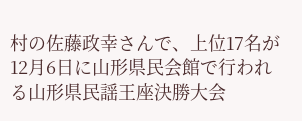村の佐藤政幸さんで、上位17名が12月6日に山形県民会館で行われる山形県民謡王座決勝大会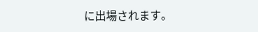に出場されます。